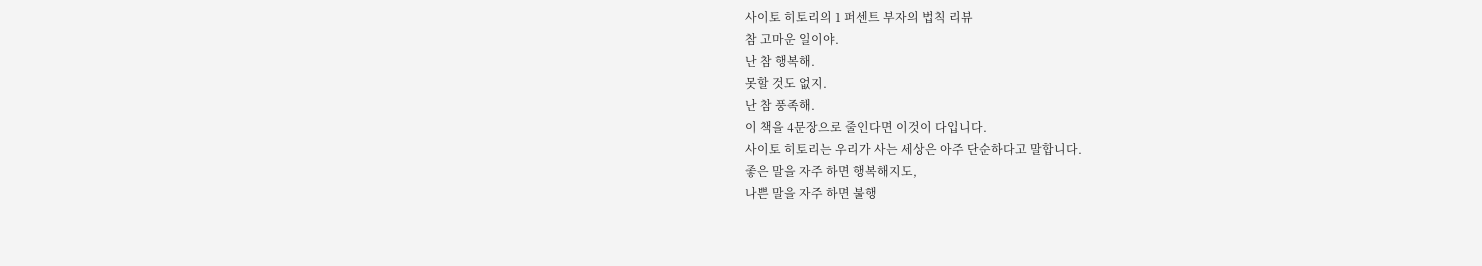사이토 히토리의 1 퍼센트 부자의 법칙 리뷰
참 고마운 일이야.
난 참 행복해.
못할 것도 없지.
난 참 풍족해.
이 책을 4문장으로 줄인다면 이것이 다입니다.
사이토 히토리는 우리가 사는 세상은 아주 단순하다고 말합니다.
좋은 말을 자주 하면 행복해지도,
나쁜 말을 자주 하면 불행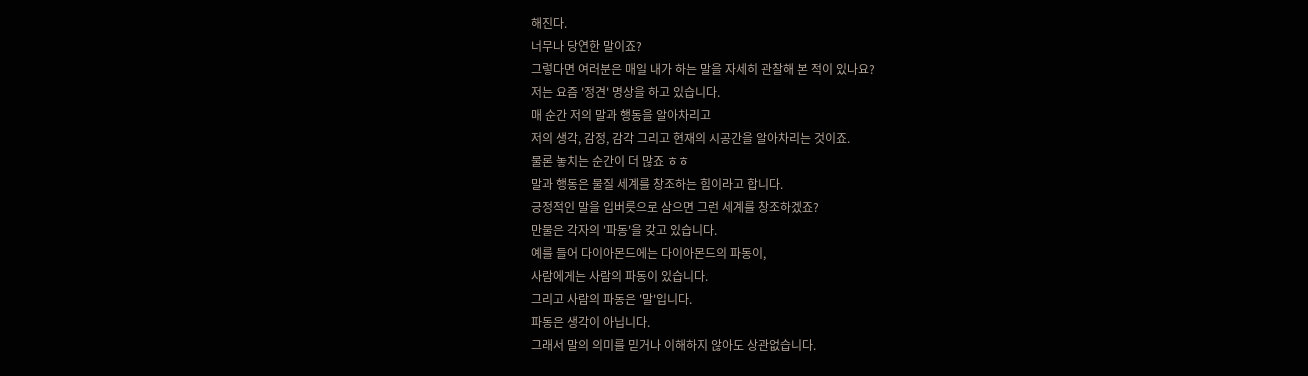해진다.
너무나 당연한 말이죠?
그렇다면 여러분은 매일 내가 하는 말을 자세히 관찰해 본 적이 있나요?
저는 요즘 '정견' 명상을 하고 있습니다.
매 순간 저의 말과 행동을 알아차리고
저의 생각, 감정, 감각 그리고 현재의 시공간을 알아차리는 것이죠.
물론 놓치는 순간이 더 많죠 ㅎㅎ
말과 행동은 물질 세계를 창조하는 힘이라고 합니다.
긍정적인 말을 입버릇으로 삼으면 그런 세계를 창조하겠죠?
만물은 각자의 '파동'을 갖고 있습니다.
예를 들어 다이아몬드에는 다이아몬드의 파동이,
사람에게는 사람의 파동이 있습니다.
그리고 사람의 파동은 '말'입니다.
파동은 생각이 아닙니다.
그래서 말의 의미를 믿거나 이해하지 않아도 상관없습니다.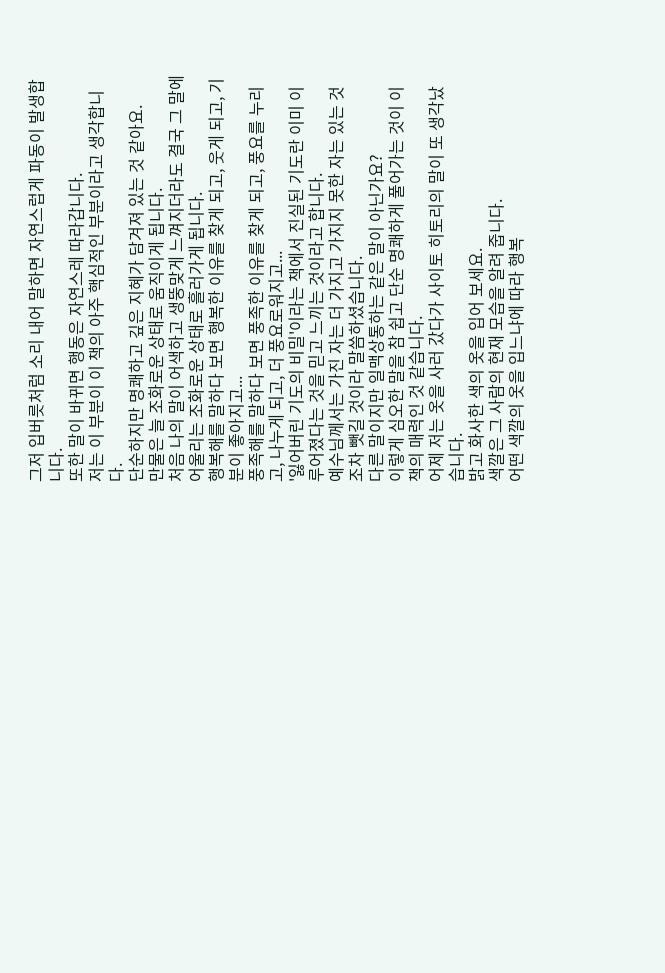그저 입버릇처럼 소리 내어 말하면 자연스럽게 파동이 발생합니다.
또한 말이 바뀌면 행동은 자연스레 따라갑니다.
저는 이 부분이 이 책의 아주 핵심적인 부분이라고 생각합니다.
단순하지만 명쾌하고 깊은 지혜가 담겨져 있는 것 같아요.
만물은 늘 조화로운 상태로 움직이게 됩니다.
처음 나의 말이 어색하고 생뚱맞게 느껴지더라도 결국 그 말에 어울리는 조화로운 상태로 흘러가게 됩니다.
행복해를 말하다 보면 행복한 이유를 찾게 되고, 웃게 되고, 기분이 좋아지고...
풍족해를 말하다 보면 풍족한 이유를 찾게 되고, 풍요를 누리고, 나누게 되고, 더 풍요로워지고...
'잃어버린 기도의 비밀'이라는 책에서 진실된 기도란 이미 이루어졌다는 것을 믿고 느끼는 것이라고 합니다.
예수님께서는 가진 자는 더 가지고 가지지 못한 자는 있는 것 조차 뺏길 것이라 말씀하셨습니다.
다른 말이지만 일맥상통하는 같은 말이 아닌가요?
이렇게 심오한 말을 참 쉽고 단순 명쾌하게 풀어가는 것이 이 책의 매력인 것 같습니다.
어제 저는 옷을 사러 갔다가 사이토 히토리의 말이 또 생각났습니다.
밝고 화사한 색의 옷을 입어 보세요.
색깔은 그 사람의 현재 모습을 알려 줍니다.
어떤 색깔의 옷을 입느냐에 따라 행복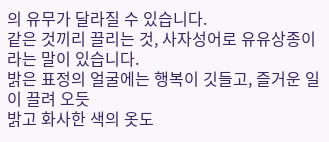의 유무가 달라질 수 있습니다.
같은 것끼리 끌리는 것, 사자성어로 유유상종이라는 말이 있습니다.
밝은 표정의 얼굴에는 행복이 깃들고, 즐거운 일이 끌려 오듯
밝고 화사한 색의 옷도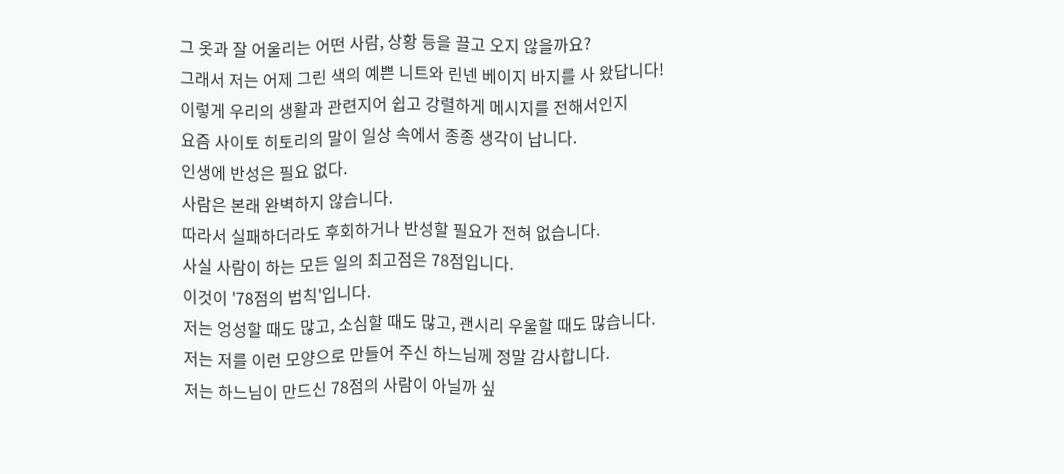그 옷과 잘 어울리는 어떤 사람, 상황 등을 끌고 오지 않을까요?
그래서 저는 어제 그린 색의 예쁜 니트와 린넨 베이지 바지를 사 왔답니다!
이렇게 우리의 생활과 관련지어 쉽고 강렬하게 메시지를 전해서인지
요즘 사이토 히토리의 말이 일상 속에서 종종 생각이 납니다.
인생에 반성은 필요 없다.
사람은 본래 완벽하지 않습니다.
따라서 실패하더라도 후회하거나 반성할 필요가 전혀 없습니다.
사실 사람이 하는 모든 일의 최고점은 78점입니다.
이것이 '78점의 법칙'입니다.
저는 엉성할 때도 많고, 소심할 때도 많고, 괜시리 우울할 때도 많습니다.
저는 저를 이런 모양으로 만들어 주신 하느님께 정말 감사합니다.
저는 하느님이 만드신 78점의 사람이 아닐까 싶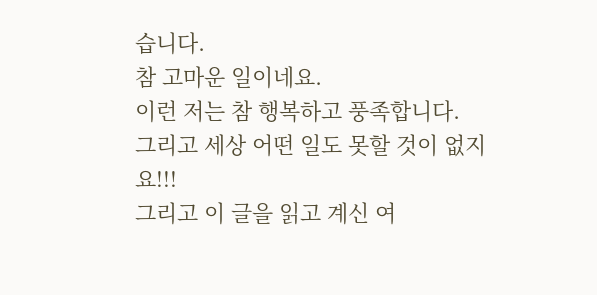습니다.
참 고마운 일이네요.
이런 저는 참 행복하고 풍족합니다.
그리고 세상 어떤 일도 못할 것이 없지요!!!
그리고 이 글을 읽고 계신 여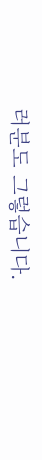러분도 그렇습니다.